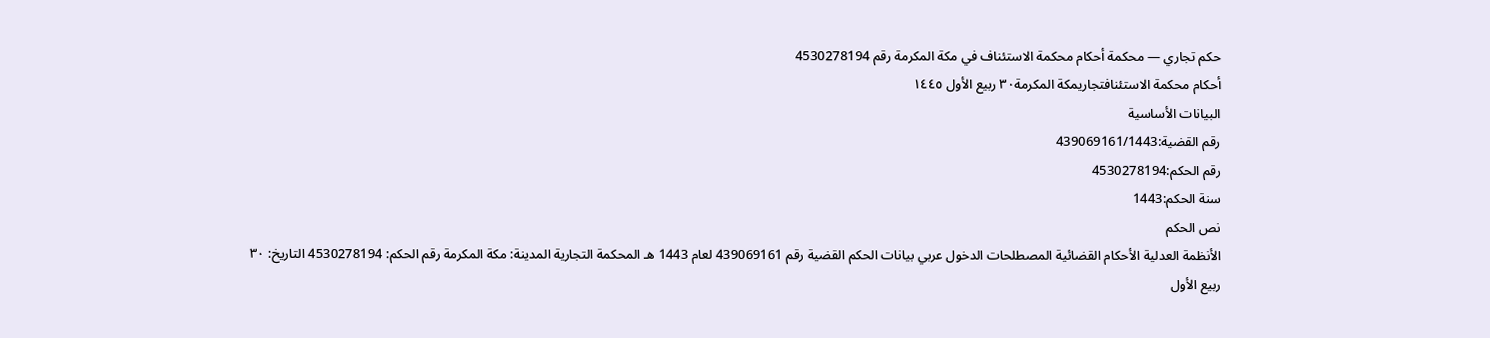حكم تجاري — محكمة أحكام محكمة الاستئناف في مكة المكرمة رقم 4530278194
أحكام محكمة الاستئنافتجاريمكة المكرمة٣٠ ربيع الأول ١٤٤٥
البيانات الأساسية
رقم القضية:439069161/1443
رقم الحكم:4530278194
سنة الحكم:1443
نص الحكم
الأنظمة العدلية الأحكام القضائية المصطلحات الدخول عربي بيانات الحكم القضية رقم 439069161 لعام 1443 هـ المحكمة التجارية المدينة: مكة المكرمة رقم الحكم: 4530278194 التاريخ: ٣٠ ربيع الأول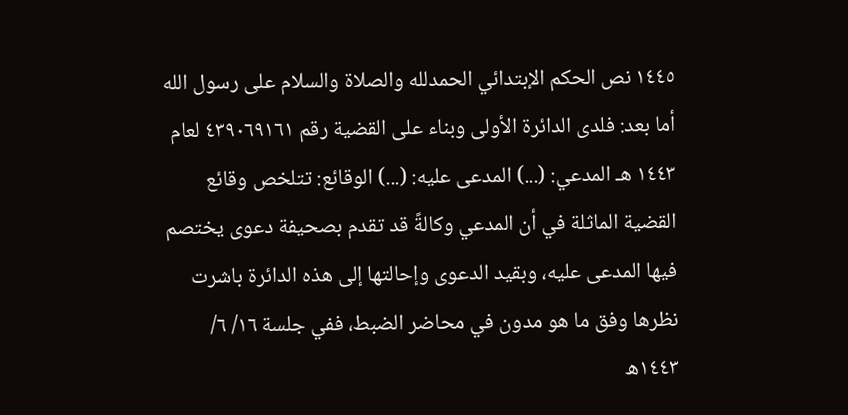١٤٤٥ نص الحكم الإبتدائي الحمدلله والصلاة والسلام على رسول الله أما بعد: فلدى الدائرة الأولى وبناء على القضية رقم ٤٣٩٠٦٩١٦١ لعام ١٤٤٣ هـ المدعي: (...) المدعى عليه: (...) الوقائع: تتلخص وقائع القضية الماثلة في أن المدعي وكالةً قد تقدم بصحيفة دعوى يختصم فيها المدعى عليه، وبقيد الدعوى وإحالتها إلى هذه الدائرة باشرت نظرها وفق ما هو مدون في محاضر الضبط، ففي جلسة ١٦/ ٦/ ١٤٤٣ه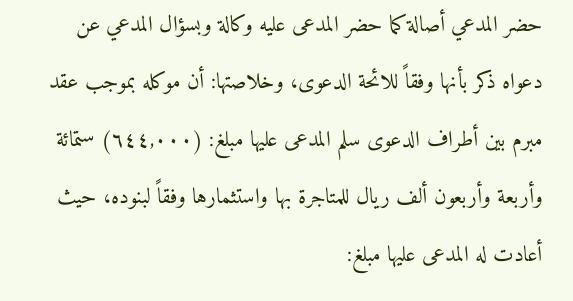حضر المدعي أصالة كما حضر المدعى عليه وكالة وبسؤال المدعي عن دعواه ذكر بأنها وفقاً للائحة الدعوى، وخلاصتها: أن موكله بموجب عقد مبرم بين أطراف الدعوى سلم المدعى عليها مبلغ: (٦٤٤,٠٠٠) ستمائة وأربعة وأربعون ألف ريال للمتاجرة بها واستثمارها وفقاً لبنوده، حيث أعادت له المدعى عليها مبلغ: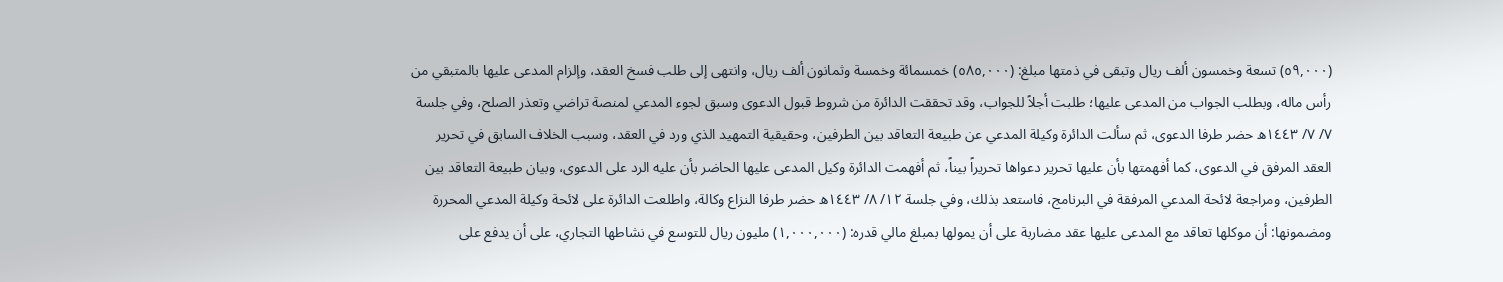(٥٩,٠٠٠) تسعة وخمسون ألف ريال وتبقى في ذمتها مبلغ: (٥٨٥,٠٠٠) خمسمائة وخمسة وثمانون ألف ريال، وانتهى إلى طلب فسخ العقد، وإلزام المدعى عليها بالمتبقي من رأس ماله، وبطلب الجواب من المدعى عليها؛ طلبت أجلاً للجواب، وقد تحققت الدائرة من شروط قبول الدعوى وسبق لجوء المدعي لمنصة تراضي وتعذر الصلح، وفي جلسة ٧/ ٧/ ١٤٤٣ه حضر طرفا الدعوى، ثم سألت الدائرة وكيلة المدعي عن طبيعة التعاقد بين الطرفين، وحقيقية التمهيد الذي ورد في العقد، وسبب الخلاف السابق في تحرير العقد المرفق في الدعوى، كما أفهمتها بأن عليها تحرير دعواها تحريراً بيناً، ثم أفهمت الدائرة وكيل المدعى عليها الحاضر بأن عليه الرد على الدعوى، وبيان طبيعة التعاقد بين الطرفين، ومراجعة لائحة المدعي المرفقة في البرنامج، فاستعد بذلك، وفي جلسة ١٢/ ٨/ ١٤٤٣ه حضر طرفا النزاع وكالة، واطلعت الدائرة على لائحة وكيلة المدعي المحررة ومضمونها: أن موكلها تعاقد مع المدعى عليها عقد مضاربة على أن يمولها بمبلغ مالي قدره: (١,٠٠٠,٠٠٠) مليون ريال للتوسع في نشاطها التجاري، على أن يدفع على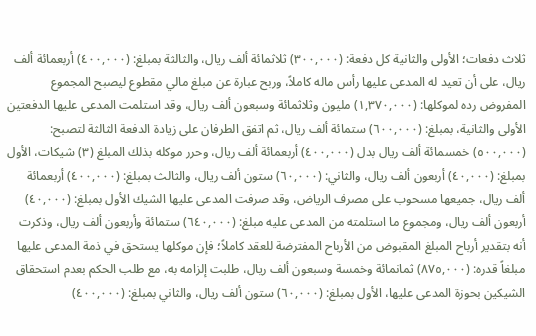ثلاث دفعات؛ الأولى والثانية كل دفعة: (٣٠٠,٠٠٠) ثلاثمائة ألف ريال، والثالثة بمبلغ: (٤٠٠,٠٠٠) أربعمائة ألف ريال، على أن تعيد له المدعى عليها رأس ماله كاملاً، وربح عبارة عن مبلغ مالي مقطوع ليصبح المجموع المفروض رده لموكلها: (١,٣٧٠,٠٠٠) مليون وثلاثمائة وسبعون ألف ريال، وقد استلمت المدعى عليها الدفعتين الأولى والثانية، بمبلغ: (٦٠٠,٠٠٠) ستمائة ألف ريال، ثم اتفق الطرفان على زيادة الدفعة الثالثة لتصبح: (٥٠٠,٠٠٠) خمسمائة ألف ريال بدل (٤٠٠,٠٠٠) أربعمائة ألف ريال، وحرر موكله بذلك المبلغ (٣) شيكات، الأول بمبلغ: (٤٠,٠٠٠) أربعون ألف ريال، والثاني: (٦٠,٠٠٠) ستون ألف ريال، والثالث بمبلغ: (٤٠٠,٠٠٠) أربعمائة ألف ريال، جميعها مسحوب على مصرف الرياض، وقد صرفت المدعى عليها الشيك الأول بمبلغ: (٤٠,٠٠٠) أربعون ألف ريال، ومجموع ما استلمته من المدعى عليه مبلغ: (٦٤٠,٠٠٠) ستمائة وأربعون ألف ريال، وذكرت أنه بتقدير أرباح المبلغ المقبوض من الأرباح المفترضة للعقد كاملاً؛ فإن موكلها يستحق في ذمة المدعى عليها مبلغاً قدره: (٨٧٥,٠٠٠) ثمانمائة وخمسة وسبعون ألف ريال، طلبت إلزامه به، مع طلب الحكم بعدم استحقاق الشيكين بحوزة المدعى عليها، الأول بمبلغ: (٦٠,٠٠٠) ستون ألف ريال، والثاني بمبلغ: (٤٠٠,٠٠٠)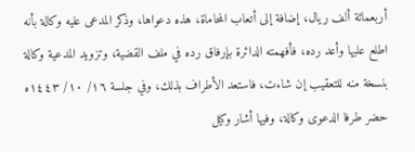أربعمائة ألف ريال، إضافة إلى أتعاب المحاماة، هذه دعواها، وذكر المدعى عليه وكالة بأنه اطلع عليها وأعد رده، فأفهمته الدائرة بإرفاق رده في ملف القضية، وتزويد المدعية وكالة بنسخة منه للتعقيب إن شاءت، فاستعد الأطراف بذلك، وفي جلسة ١٦/ ١٠/ ١٤٤٣ه حضر طرفا الدعوى وكالة، وفيها أشار وكيل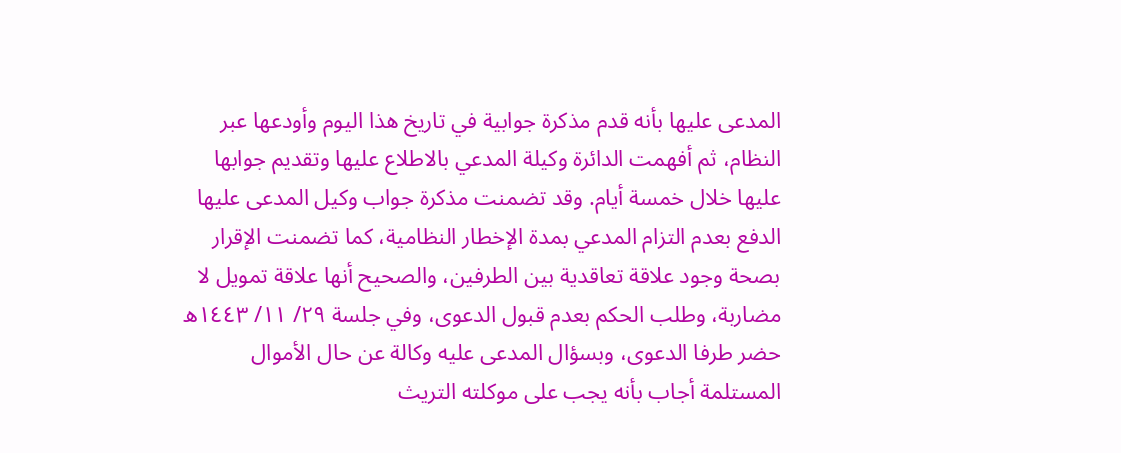المدعى عليها بأنه قدم مذكرة جوابية في تاريخ هذا اليوم وأودعها عبر النظام، ثم أفهمت الدائرة وكيلة المدعي بالاطلاع عليها وتقديم جوابها عليها خلال خمسة أيام. وقد تضمنت مذكرة جواب وكيل المدعى عليها الدفع بعدم التزام المدعي بمدة الإخطار النظامية، كما تضمنت الإقرار بصحة وجود علاقة تعاقدية بين الطرفين، والصحيح أنها علاقة تمويل لا مضاربة، وطلب الحكم بعدم قبول الدعوى، وفي جلسة ٢٩/ ١١/ ١٤٤٣ه حضر طرفا الدعوى، وبسؤال المدعى عليه وكالة عن حال الأموال المستلمة أجاب بأنه يجب على موكلته التريث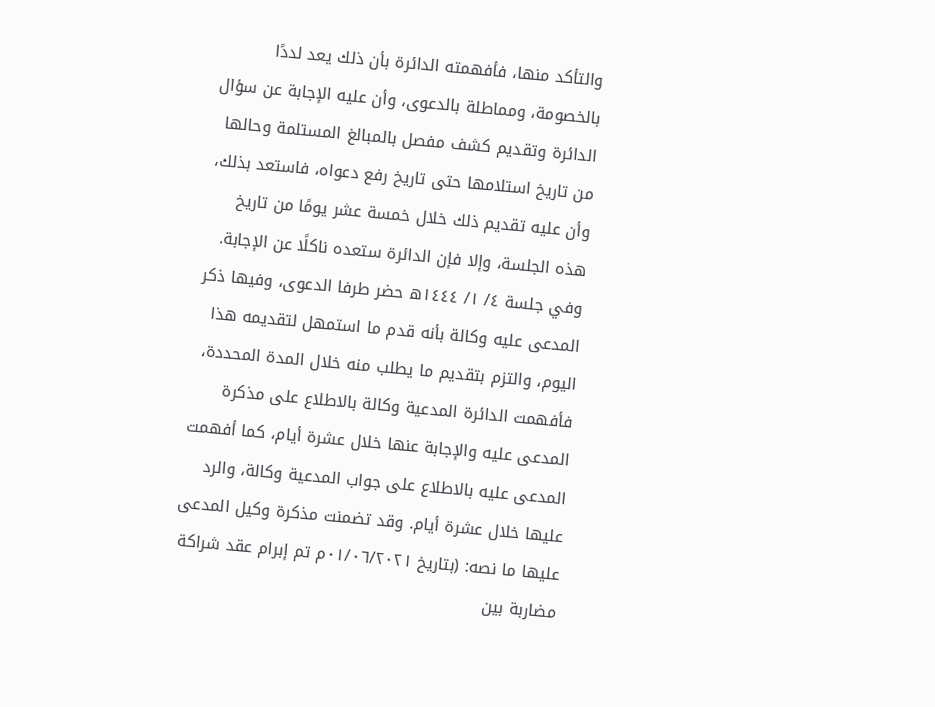والتأكد منها، فأفهمته الدائرة بأن ذلك يعد لددًا بالخصومة، ومماطلة بالدعوى، وأن عليه الإجابة عن سؤال الدائرة وتقديم كشف مفصل بالمبالغ المستلمة وحالها من تاريخ استلامها حتى تاريخ رفع دعواه، فاستعد بذلك، وأن عليه تقديم ذلك خلال خمسة عشر يومًا من تاريخ هذه الجلسة، وإلا فإن الدائرة ستعده ناكلًا عن الإجابة. وفي جلسة ٤/ ١/ ١٤٤٤ه حضر طرفا الدعوى، وفيها ذكر المدعى عليه وكالة بأنه قدم ما استمهل لتقديمه هذا اليوم، والتزم بتقديم ما يطلب منه خلال المدة المحددة، فأفهمت الدائرة المدعية وكالة بالاطلاع على مذكرة المدعى عليه والإجابة عنها خلال عشرة أيام، كما أفهمت المدعى عليه بالاطلاع على جواب المدعية وكالة، والرد عليها خلال عشرة أيام. وقد تضمنت مذكرة وكيل المدعى عليها ما نصه: (بتاريخ ٠١/٠٦/٢٠٢١م تم إبرام عقد شراكة مضاربة بين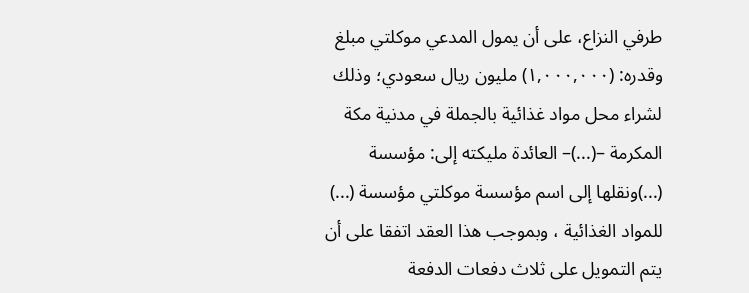طرفي النزاع، على أن يمول المدعي موكلتي مبلغ وقدره: (١,٠٠٠,٠٠٠) مليون ريال سعودي؛ وذلك لشراء محل مواد غذائية بالجملة في مدنية مكة المكرمة –(...)– العائدة مليكته إلى: مؤسسة (...)ونقلها إلى اسم مؤسسة موكلتي مؤسسة (...) للمواد الغذائية ، وبموجب هذا العقد اتفقا على أن يتم التمويل على ثلاث دفعات الدفعة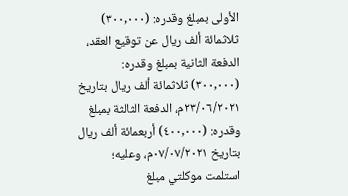الأولى بمبلغ وقدره: (٣٠٠,٠٠٠) ثلاثمائة ألف ريال عن توقيع العقد، الدفعة الثانية بمبلغ وقدره: (٣٠٠,٠٠٠) ثلاثمائة ألف ريال بتاريخ ٢٣/٠٦/٢٠٢١م، الدفعة الثالثة بمبلغ وقدره: (٤٠٠,٠٠٠) أربعمائة ألف ريال بتاريخ ٠٧/٠٧/٢٠٢١م، وعليه؛ استلمت موكلتي مبلغ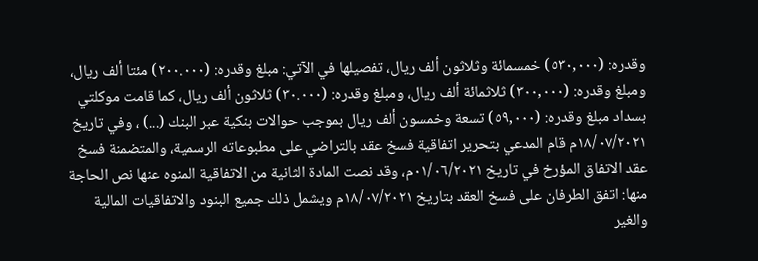وقدره: (٥٣٠,٠٠٠) خمسمائة وثلاثون ألف ريال، تفصيلها في الآتي: مبلغ وقدره: (٢٠٠.٠٠٠) مئتا ألف ريال، ومبلغ وقدره: (٣٠٠,٠٠٠) ثلاثمائة ألف ريال، ومبلغ وقدره: (٣٠.٠٠٠) ثلاثون ألف ريال، كما قامت موكلتي بسداد مبلغ وقدره: (٥٩,٠٠٠) تسعة وخمسون ألف ريال بموجب حوالات بنكية عبر البنك (...) ، وفي تاريخ ١٨/٠٧/٢٠٢١م قام المدعي بتحرير اتفاقية فسخ عقد بالتراضي على مطبوعاته الرسمية، والمتضمنة فسخ عقد الاتفاق المؤرخ في تاريخ ٠١/٠٦/٢٠٢١م، وقد نصت المادة الثانية من الاتفاقية المنوه عنها نص الحاجة منها: اتفق الطرفان على فسخ العقد بتاريخ ١٨/٠٧/٢٠٢١م ويشمل ذلك جميع البنود والاتفاقيات المالية والغير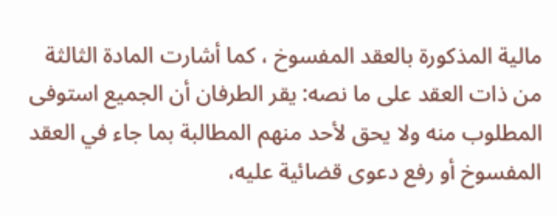مالية المذكورة بالعقد المفسوخ ، كما أشارت المادة الثالثة من ذات العقد على ما نصه: يقر الطرفان أن الجميع استوفى المطلوب منه ولا يحق لأحد منهم المطالبة بما جاء في العقد المفسوخ أو رفع دعوى قضائية عليه،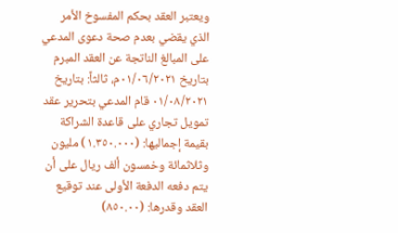ويعتبر العقد بحكم المفسوخ الأمر الذي يقضي بعدم صحة دعوى المدعي على المبالغ الناتجة عن العقد المبرم بتاريخ ٠١/٠٦/٢٠٢١م، ثالثاً: بتاريخ ٠١/٠٨/٢٠٢١ قام المدعي بتحرير عقد تمويل تجاري على قاعدة الشراكة بقيمة إجماليها: (١.٣٥٠.٠٠٠) مليون وثلاثمائة وخمسون ألف ريال على أن يتم دفعه الدفعة الأولى عند توقيع العقد وقدرها: (٨٥٠.٠٠)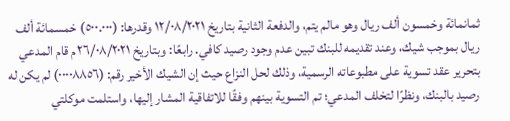ثمانمائة وخمسون ألف ريال وهو مالم يتم، والدفعة الثانية بتاريخ ١٢/٠٨/٢٠٢١ وقدرها: (٥٠٠.٠٠٠) خمسمائة ألف ريال بموجب شيك، وعند تقديمه للبنك تبين عدم وجود رصيد كافي. رابعًا: وبتاريخ ٢٦/٠٨/٢٠٢١م قام المدعي بتحرير عقد تسوية على مطبوعاته الرسمية، وذلك لحل النزاع حيث إن الشيك الأخير رقم: (٠٠٠٠٨٨٥٦) لم يكن له رصيد بالبنك، ونظرًا لتخلف المدعي؛ تم التسوية بينهم وفقًا للاتفاقية المشار إليها، واستلمت موكلتي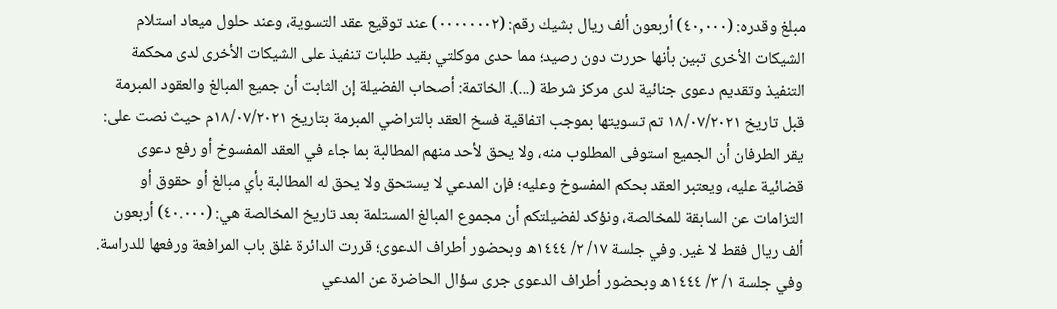مبلغ وقدره: (٤٠,٠٠٠) أربعون ألف ريال بشيك رقم: (٠٠٠٠٠٠٠٢) عند توقيع عقد التسوية، وعند حلول ميعاد استلام الشيكات الأخرى تبين بأنها حررت دون رصيد؛ مما حدى موكلتي بقيد طلبات تنفيذ على الشيكات الأخرى لدى محكمة التنفيذ وتقديم دعوى جنائية لدى مركز شرطة (...). الخاتمة: أصحاب الفضيلة إن الثابت أن جميع المبالغ والعقود المبرمة قبل تاريخ ١٨/٠٧/٢٠٢١ تم تسويتها بموجب اتفاقية فسخ العقد بالتراضي المبرمة بتاريخ ١٨/٠٧/٢٠٢١م حيث نصت على: يقر الطرفان أن الجميع استوفى المطلوب منه، ولا يحق لأحد منهم المطالبة بما جاء في العقد المفسوخ أو رفع دعوى قضائية عليه، ويعتبر العقد بحكم المفسوخ وعليه؛ فإن المدعي لا يستحق ولا يحق له المطالبة بأي مبالغ أو حقوق أو التزامات عن السابقة للمخالصة، ونؤكد لفضيلتكم أن مجموع المبالغ المستلمة بعد تاريخ المخالصة هي: (٤٠.٠٠٠) أربعون ألف ريال فقط لا غير. وفي جلسة ١٧/ ٢/ ١٤٤٤ه وبحضور أطراف الدعوى؛ قررت الدائرة غلق باب المرافعة ورفعها للدراسة. وفي جلسة ١/ ٣/ ١٤٤٤ه وبحضور أطراف الدعوى جرى سؤال الحاضرة عن المدعي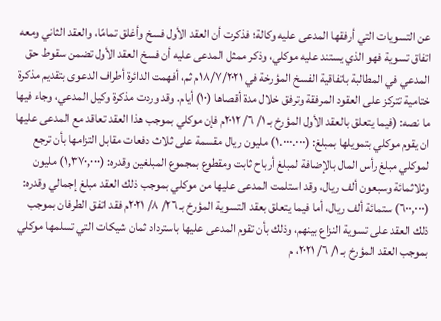عن التسويات التي أرفقها المدعى عليه وكالة؛ فذكرت أن العقد الأول فسخ وأغلق تمامًا، والعقد الثاني ومعه اتفاق تسوية فهو الذي يستند عليه موكلي، وذكر ممثل المدعى عليه أن فسخ العقد الأول تضمن سقوط حق المدعي في المطالبة باتفاقية الفسخ المؤرخة في ١٨/٧/٢٠٢١م ثم، أفهمت الدائرة أطراف الدعوى بتقديم مذكرة ختامية تتركز على العقود المرفقة وترفق خلال مدة أقصاها (١٠) أيام. وقد وردت مذكرة وكيل المدعي، وجاء فيها ما نصه: (فيما يتعلق بالعقد الأول المؤرخ بـ ١/ ٦/ ٢٠١٢م فإن موكلي بموجب هذا العقد تعاقد مع المدعى عليها ان يقوم موكلي بتمويلها بمبلغ: (١.٠٠٠.٠٠٠) مليون ريال مقسمة على ثلاث دفعات مقابل التزامها بأن ترجع لموكلي مبلغ رأس المال بالإضافة لمبلغ أرباح ثابت ومقطوع بمجموع المبلغين وقدره: (١,٣٧٠,٠٠٠) مليون وثلاثمائة وسبعون ألف ريال، وقد استلمت المدعى عليها من موكلي بموجب ذلك العقد مبلغ إجمالي وقدره: (٦٠٠,٠٠٠) ستمائة ألف ريال، أما فيما يتعلق بعقد التسوية المؤرخ بـ ٢٦/ ٨/ ٢٠٢١م فقد اتفق الطرفان بموجب ذلك العقد على تسوية النزاع بينهم، وذلك بأن تقوم المدعى عليها باسترداد ثمان شيكات التي تسلمها موكلي بموجب العقد المؤرخ بـ ١/ ٦/ ٢٠٢١، م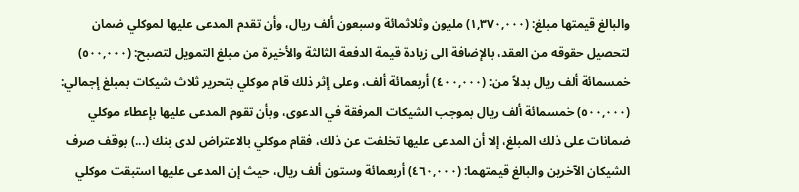والبالغ قيمتها مبلغ: (١,٣٧٠,٠٠٠) مليون وثلاثمائة وسبعون ألف ريال، وأن تقدم المدعى عليها لموكلي ضمان لتحصيل حقوقه من العقد، بالإضافة الى زيادة قيمة الدفعة الثالثة والأخيرة من مبلغ التمويل لتصبح: (٥٠٠,٠٠٠) خمسمائة ألف ريال بدلاً من: (٤٠٠,٠٠٠) أربعمائة ألف، وعلى إثر ذلك قام موكلي بتحرير ثلاث شيكات بمبلغ إجمالي: (٥٠٠,٠٠٠) خمسمائة ألف ريال بموجب الشيكات المرفقة في الدعوى، وبأن تقوم المدعى عليها بإعطاء موكلي ضمانات على ذلك المبلغ، إلا أن المدعى عليها تخلفت عن ذلك، فقام موكلي بالاعتراض لدى بنك (...) بوقف صرف الشيكان الآخرين والبالغ قيمتهما: (٤٦٠,٠٠٠) أربعمائة وستون ألف ريال، حيث إن المدعى عليها استبقت موكلي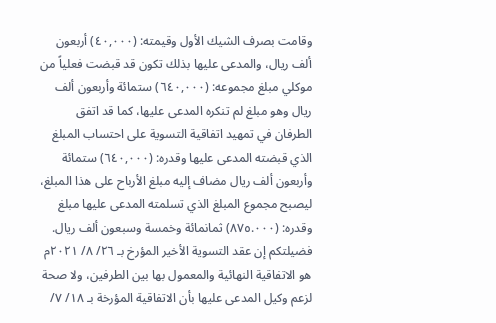وقامت بصرف الشيك الأول وقيمته: (٤٠,٠٠٠) أربعون ألف ريال، والمدعى عليها بذلك تكون قد قبضت فعلياً من موكلي مبلغ مجموعه: (٦٤٠,٠٠٠) ستمائة وأربعون ألف ريال وهو مبلغ لم تنكره المدعى عليها، كما قد اتفق الطرفان في تمهيد اتفاقية التسوية على احتساب المبلغ الذي قبضته المدعى عليها وقدره: (٦٤٠,٠٠٠) ستمائة وأربعون ألف ريال مضاف إليه مبلغ الأرباح على هذا المبلغ، ليصبح مجموع المبلغ الذي تسلمته المدعى عليها مبلغ وقدره: (٨٧٥.٠٠٠) ثمانمائة وخمسة وسبعون ألف ريال. فضيلتكم إن عقد التسوية الأخير المؤرخ بـ ٢٦/ ٨/ ٢٠٢١م هو الاتفاقية النهائية والمعمول بها بين الطرفين، ولا صحة لزعم وكيل المدعى عليها بأن الاتفاقية المؤرخة بـ ١٨/ ٧/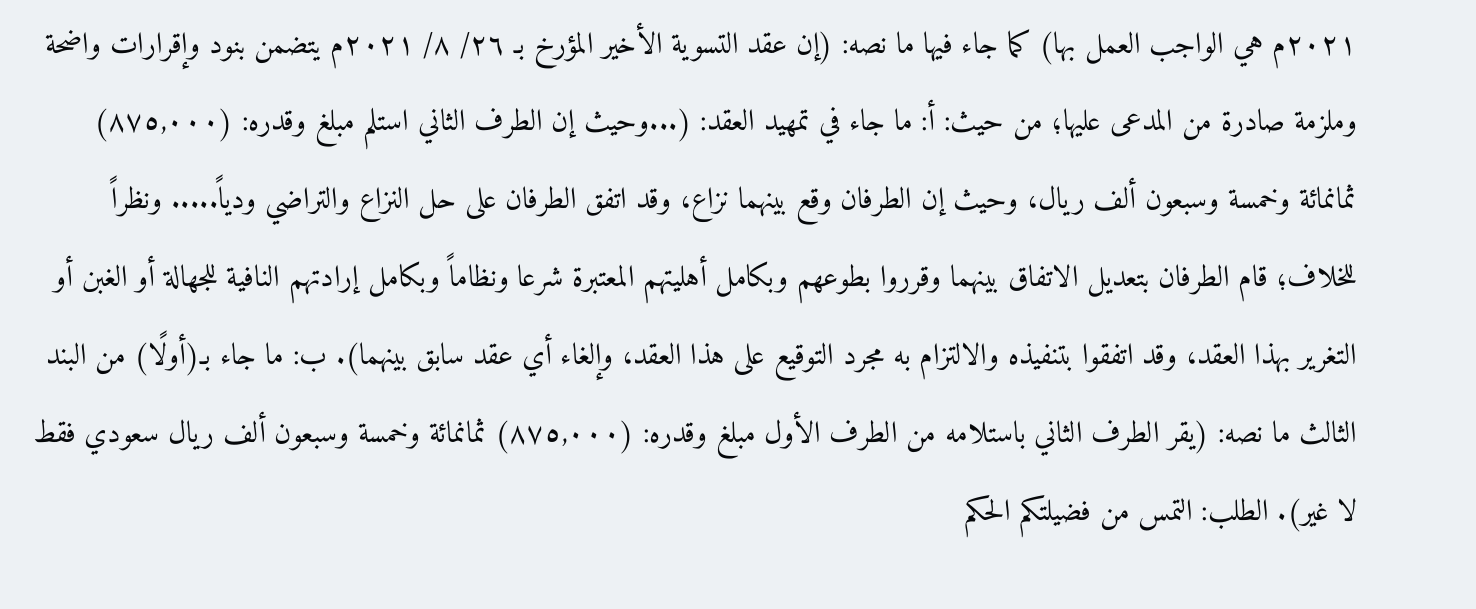٢٠٢١م هي الواجب العمل بها) كما جاء فيها ما نصه: (إن عقد التسوية الأخير المؤرخ بـ ٢٦/ ٨/ ٢٠٢١م يتضمن بنود وإقرارات واضحة وملزمة صادرة من المدعى عليها؛ من حيث: أ: ما جاء في تمهيد العقد: (...وحيث إن الطرف الثاني استلم مبلغ وقدره: (٨٧٥,٠٠٠) ثمانمائة وخمسة وسبعون ألف ريال، وحيث إن الطرفان وقع بينهما نزاع، وقد اتفق الطرفان على حل النزاع والتراضي ودياً..... ونظراً للخلاف؛ قام الطرفان بتعديل الاتفاق بينهما وقرروا بطوعهم وبكامل أهليتهم المعتبرة شرعا ونظاماً وبكامل إرادتهم النافية للجهالة أو الغبن أو التغرير بهذا العقد، وقد اتفقوا بتنفيذه والالتزام به مجرد التوقيع على هذا العقد، وإلغاء أي عقد سابق بينهما). ب: ما جاء بـ(أولًا) من البند الثالث ما نصه: (يقر الطرف الثاني باستلامه من الطرف الأول مبلغ وقدره: (٨٧٥,٠٠٠) ثمانمائة وخمسة وسبعون ألف ريال سعودي فقط لا غير). الطلب: التمس من فضيلتكم الحكم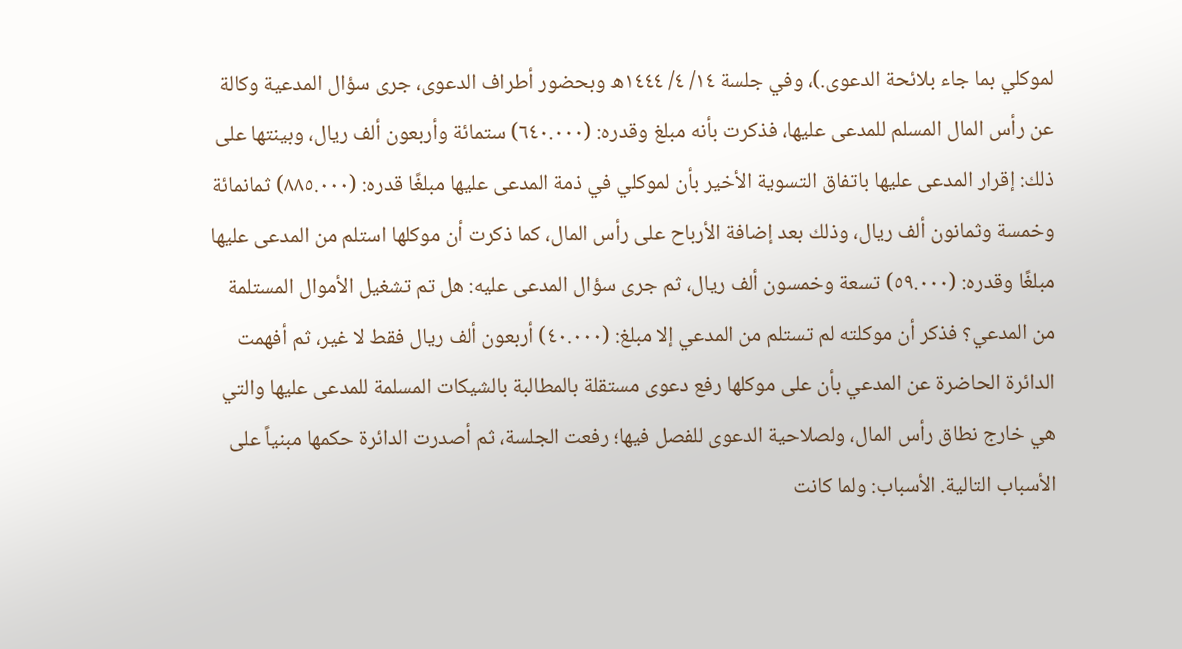لموكلي بما جاء بلائحة الدعوى.)، وفي جلسة ١٤/ ٤/ ١٤٤٤ه وبحضور أطراف الدعوى، جرى سؤال المدعية وكالة عن رأس المال المسلم للمدعى عليها، فذكرت بأنه مبلغ وقدره: (٦٤٠.٠٠٠) ستمائة وأربعون ألف ريال، وبينتها على ذلك: إقرار المدعى عليها باتفاق التسوية الأخير بأن لموكلي في ذمة المدعى عليها مبلغًا قدره: (٨٨٥.٠٠٠) ثمانمائة وخمسة وثمانون ألف ريال، وذلك بعد إضافة الأرباح على رأس المال، كما ذكرت أن موكلها استلم من المدعى عليها مبلغًا وقدره: (٥٩.٠٠٠) تسعة وخمسون ألف ريال، ثم جرى سؤال المدعى عليه: هل تم تشغيل الأموال المستلمة من المدعي؟ فذكر أن موكلته لم تستلم من المدعي إلا مبلغ: (٤٠.٠٠٠) أربعون ألف ريال فقط لا غير، ثم أفهمت الدائرة الحاضرة عن المدعي بأن على موكلها رفع دعوى مستقلة بالمطالبة بالشيكات المسلمة للمدعى عليها والتي هي خارج نطاق رأس المال، ولصلاحية الدعوى للفصل فيها؛ رفعت الجلسة، ثم أصدرت الدائرة حكمها مبنياً على الأسباب التالية. الأسباب: ولما كانت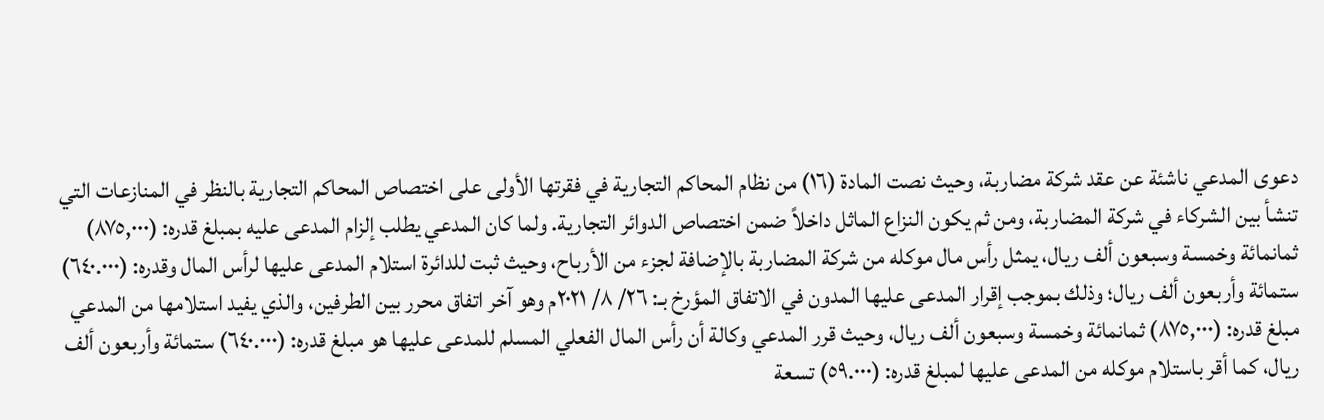دعوى المدعي ناشئة عن عقد شركة مضاربة، وحيث نصت المادة (١٦) من نظام المحاكم التجارية في فقرتها الأولى على اختصاص المحاكم التجارية بالنظر في المنازعات التي تنشأ بين الشركاء في شركة المضاربة، ومن ثم يكون النزاع الماثل داخلاً ضمن اختصاص الدوائر التجارية. ولما كان المدعي يطلب إلزام المدعى عليه بمبلغ قدره: (٨٧٥,٠٠٠) ثمانمائة وخمسة وسبعون ألف ريال، يمثل رأس مال موكله من شركة المضاربة بالإضافة لجزء من الأرباح، وحيث ثبت للدائرة استلام المدعى عليها لرأس المال وقدره: (٦٤٠.٠٠٠) ستمائة وأربعون ألف ريال؛ وذلك بموجب إقرار المدعى عليها المدون في الاتفاق المؤرخ بـ: ٢٦/ ٨/ ٢٠٢١م وهو آخر اتفاق محرر بين الطرفين، والذي يفيد استلامها من المدعي مبلغ قدره: (٨٧٥,٠٠٠) ثمانمائة وخمسة وسبعون ألف ريال، وحيث قرر المدعي وكالة أن رأس المال الفعلي المسلم للمدعى عليها هو مبلغ قدره: (٦٤٠.٠٠٠) ستمائة وأربعون ألف ريال، كما أقر باستلام موكله من المدعى عليها لمبلغ قدره: (٥٩.٠٠٠) تسعة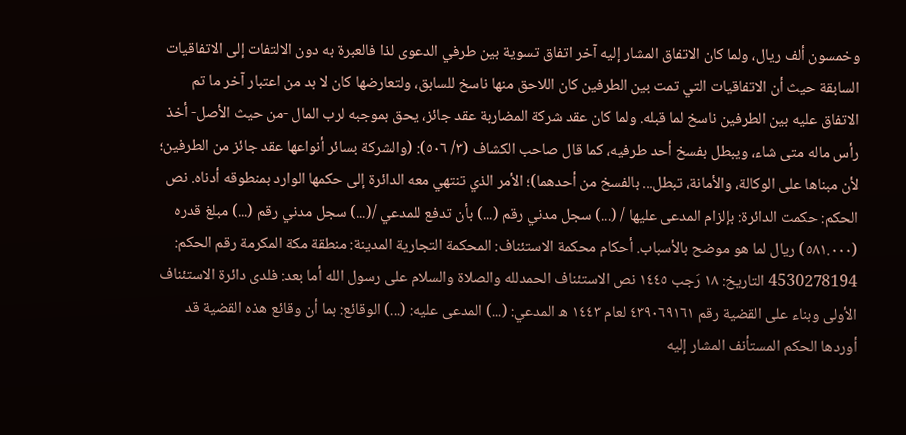وخمسون ألف ريال، ولما كان الاتفاق المشار إليه آخر اتفاق تسوية بين طرفي الدعوى لذا فالعبرة به دون الالتفات إلى الاتفاقيات السابقة حيث أن الاتفاقيات التي تمت بين الطرفين كان اللاحق منها ناسخ للسابق، ولتعارضها كان لا بد من اعتبار آخر ما تم الاتفاق عليه بين الطرفين ناسخ لما قبله. ولما كان عقد شركة المضاربة عقد جائز، يحق بموجبه لرب المال -من حيث الأصل- أخذ رأس ماله متى شاء، ويبطل بفسخ أحد طرفيه، كما قال صاحب الكشاف (٣/ ٥٠٦): (والشركة بسائر أنواعها عقد جائز من الطرفين؛ لأن مبناها على الوكالة، والأمانة، تبطل... بالفسخ من أحدهما)؛ الأمر الذي تنتهي معه الدائرة إلى حكمها الوارد بمنطوقه أدناه. نص الحكم: حكمت الدائرة: بإلزام المدعى عليها / (...) سجل مدني رقم (...) بأن تدفع للمدعي /(...) سجل مدني رقم (...) مبلغ قدره (٥٨١.٠٠٠) ريال لما هو موضح بالأسباب. أحكام محكمة الاستئناف: المحكمة التجارية المدينة: منطقة مكة المكرمة رقم الحكم: 4530278194 التاريخ: ١٨ رَجب ١٤٤٥ نص الاستئناف الحمدلله والصلاة والسلام على رسول الله أما بعد: فلدى دائرة الاستئناف الأولى وبناء على القضية رقم ٤٣٩٠٦٩١٦١ لعام ١٤٤٣ ه المدعي: (...) المدعى عليه: (...) الوقائع: بما أن وقائع هذه القضية قد أوردها الحكم المستأنف المشار إليه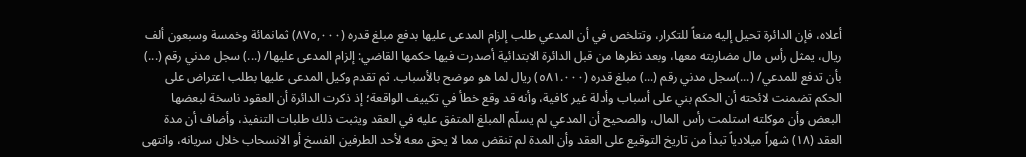أعلاه، فإن الدائرة تحيل إليه منعاً للتكرار، وتتلخص في أن المدعي طلب إلزام المدعى عليها بدفع مبلغ قدره (٨٧٥,٠٠٠) ثمانمائة وخمسة وسبعون ألف ريال، يمثل رأس مال مضاربته معها، وبعد نظرها من قبل الدائرة الابتدائية أصدرت فيها حكمها القاضي: إلزام المدعى عليها/ (...) سجل مدني رقم (...) بأن تدفع للمدعي/ (...)سجل مدني رقم (...) مبلغ قدره (٥٨١.٠٠٠) ريال لما هو موضح بالأسباب. ثم تقدم وكيل المدعى عليها بطلب اعتراض على الحكم تضمنت لائحته أن الحكم بني على أسباب وأدلة غير كافية، وأنه قد وقع خطأ في تكييف الواقعة؛ إذ ذكرت الدائرة أن العقود ناسخة لبعضها البعض وأن موكلته استلمت رأس المال، والصحيح أن المدعي لم يسلّم المبلغ المتفق عليه في العقد ويثبت ذلك طلبات التنفيذ، وأضاف أن مدة العقد (١٨) شهراً ميلادياً تبدأ من تاريخ التوقيع على العقد وأن المدة لم تنقض مما لا يحق معه لأحد الطرفين الفسخ أو الانسحاب خلال سريانه، وانتهى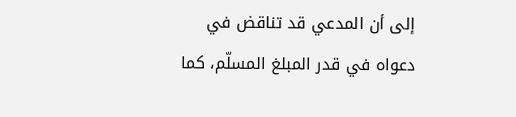إلى أن المدعي قد تناقض في دعواه في قدر المبلغ المسلّم، كما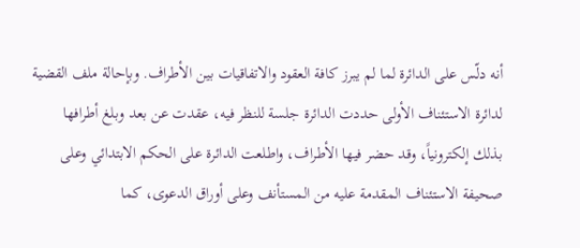أنه دلّس على الدائرة لما لم يبرز كافة العقود والاتفاقيات بين الأطراف. وبإحالة ملف القضية لدائرة الاستئناف الأولى حددت الدائرة جلسة للنظر فيه، عقدت عن بعد وبلغ أطرافها بذلك إلكترونياً، وقد حضر فيها الأطراف، واطلعت الدائرة على الحكم الابتدائي وعلى صحيفة الاستئناف المقدمة عليه من المستأنف وعلى أوراق الدعوى، كما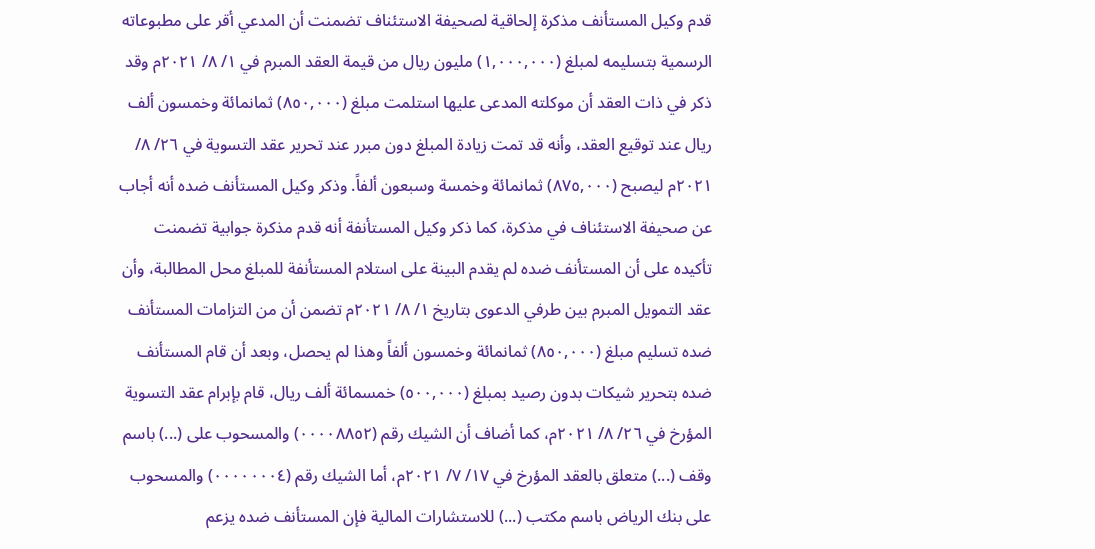قدم وكيل المستأنف مذكرة إلحاقية لصحيفة الاستئناف تضمنت أن المدعي أقر على مطبوعاته الرسمية بتسليمه لمبلغ (١,٠٠٠,٠٠٠) مليون ريال من قيمة العقد المبرم في ١/ ٨/ ٢٠٢١م وقد ذكر في ذات العقد أن موكلته المدعى عليها استلمت مبلغ (٨٥٠,٠٠٠) ثمانمائة وخمسون ألف ريال عند توقيع العقد، وأنه قد تمت زيادة المبلغ دون مبرر عند تحرير عقد التسوية في ٢٦/ ٨/ ٢٠٢١م ليصبح (٨٧٥,٠٠٠) ثمانمائة وخمسة وسبعون ألفاً. وذكر وكيل المستأنف ضده أنه أجاب عن صحيفة الاستئناف في مذكرة، كما ذكر وكيل المستأنفة أنه قدم مذكرة جوابية تضمنت تأكيده على أن المستأنف ضده لم يقدم البينة على استلام المستأنفة للمبلغ محل المطالبة، وأن عقد التمويل المبرم بين طرفي الدعوى بتاريخ ١/ ٨/ ٢٠٢١م تضمن أن من التزامات المستأنف ضده تسليم مبلغ (٨٥٠,٠٠٠) ثمانمائة وخمسون ألفاً وهذا لم يحصل، وبعد أن قام المستأنف ضده بتحرير شيكات بدون رصيد بمبلغ (٥٠٠,٠٠٠) خمسمائة ألف ريال، قام بإبرام عقد التسوية المؤرخ في ٢٦/ ٨/ ٢٠٢١م، كما أضاف أن الشيك رقم (٠٠٠٠٨٨٥٢) والمسحوب على (...) باسم وقف (...) متعلق بالعقد المؤرخ في ١٧/ ٧/ ٢٠٢١م، أما الشيك رقم (٠٠٠٠٠٠٠٤) والمسحوب على بنك الرياض باسم مكتب (...) للاستشارات المالية فإن المستأنف ضده يزعم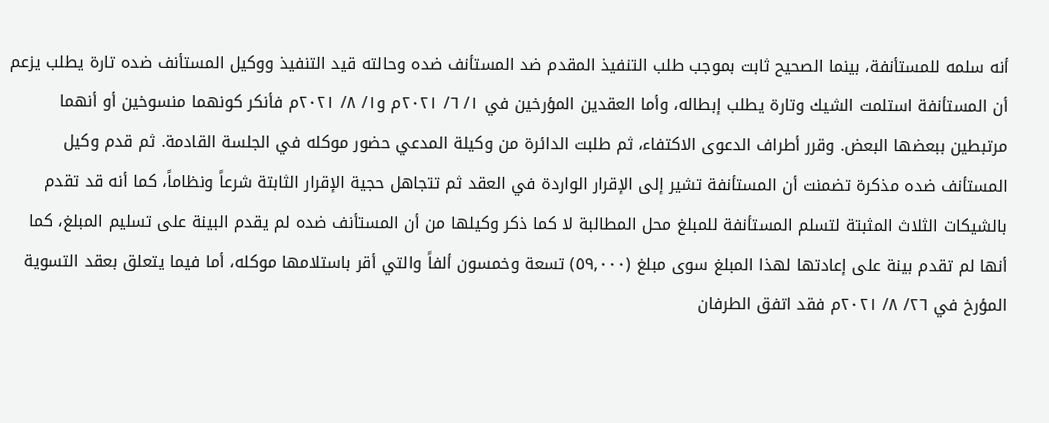أنه سلمه للمستأنفة، بينما الصحيح ثابت بموجب طلب التنفيذ المقدم ضد المستأنف ضده وحالته قيد التنفيذ ووكيل المستأنف ضده تارة يطلب يزعم أن المستأنفة استلمت الشيك وتارة يطلب إبطاله، وأما العقدين المؤرخين في ١/ ٦/ ٢٠٢١م و١/ ٨/ ٢٠٢١م فأنكر كونهما منسوخين أو أنهما مرتبطين ببعضها البعض. وقرر أطراف الدعوى الاكتفاء، ثم طلبت الدائرة من وكيلة المدعي حضور موكله في الجلسة القادمة. ثم قدم وكيل المستأنف ضده مذكرة تضمنت أن المستأنفة تشير إلى الإقرار الواردة في العقد ثم تتجاهل حجية الإقرار الثابتة شرعاً ونظاماً، كما أنه قد تقدم بالشيكات الثلاث المثبتة لتسلم المستأنفة للمبلغ محل المطالبة لا كما ذكر وكيلها من أن المستأنف ضده لم يقدم البينة على تسليم المبلغ، كما أنها لم تقدم بينة على إعادتها لهذا المبلغ سوى مبلغ (٥٩,٠٠٠) تسعة وخمسون ألفاً والتي أقر باستلامها موكله، أما فيما يتعلق بعقد التسوية المؤرخ في ٢٦/ ٨/ ٢٠٢١م فقد اتفق الطرفان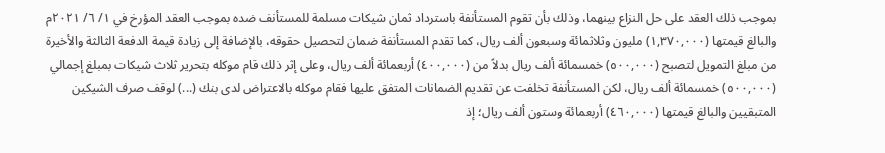بموجب ذلك العقد على حل النزاع بينهما، وذلك بأن تقوم المستأنفة باسترداد ثمان شيكات مسلمة للمستأنف ضده بموجب العقد المؤرخ في ١/ ٦/ ٢٠٢١م والبالغ قيمتها (١,٣٧٠,٠٠٠) مليون وثلاثمائة وسبعون ألف ريال، كما تقدم المستأنفة ضمان لتحصيل حقوقه، بالإضافة إلى زيادة قيمة الدفعة الثالثة والأخيرة من مبلغ التمويل لتصبح (٥٠٠,٠٠٠) خمسمائة ألف ريال بدلاً من (٤٠٠,٠٠٠) أربعمائة ألف ريال، وعلى إثر ذلك قام موكله بتحرير ثلاث شيكات بمبلغ إجمالي (٥٠٠,٠٠٠) خمسمائة ألف ريال، لكن المستأنفة تخلفت عن تقديم الضمانات المتفق عليها فقام موكله بالاعتراض لدى بنك (...) لوقف صرف الشيكين المتبقيين والبالغ قيمتها (٤٦٠,٠٠٠) أربعمائة وستون ألف ريال؛ إذ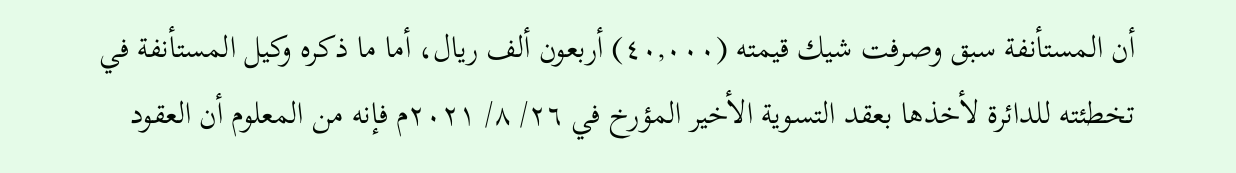أن المستأنفة سبق وصرفت شيك قيمته (٤٠,٠٠٠) أربعون ألف ريال، أما ما ذكره وكيل المستأنفة في تخطئته للدائرة لأخذها بعقد التسوية الأخير المؤرخ في ٢٦/ ٨/ ٢٠٢١م فإنه من المعلوم أن العقود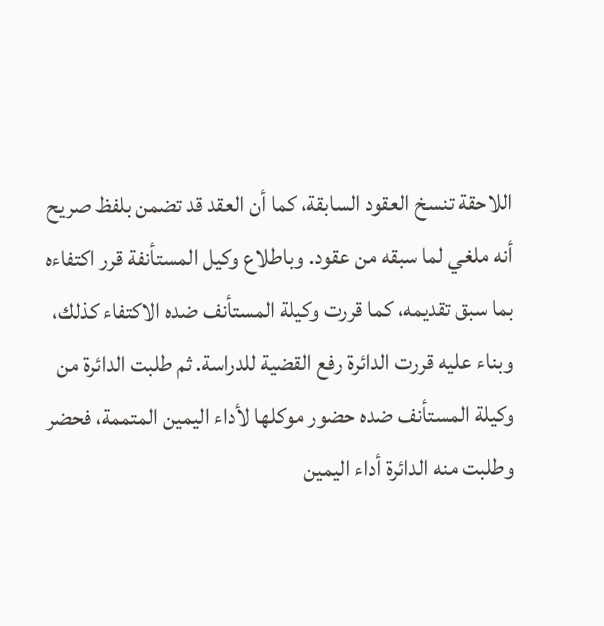اللاحقة تنسخ العقود السابقة، كما أن العقد قد تضمن بلفظ صريح أنه ملغي لما سبقه من عقود. وباطلاع وكيل المستأنفة قرر اكتفاءه بما سبق تقديمه، كما قررت وكيلة المستأنف ضده الاكتفاء كذلك، وبناء عليه قررت الدائرة رفع القضية للدراسة. ثم طلبت الدائرة من وكيلة المستأنف ضده حضور موكلها لأداء اليمين المتممة، فحضر وطلبت منه الدائرة أداء اليمين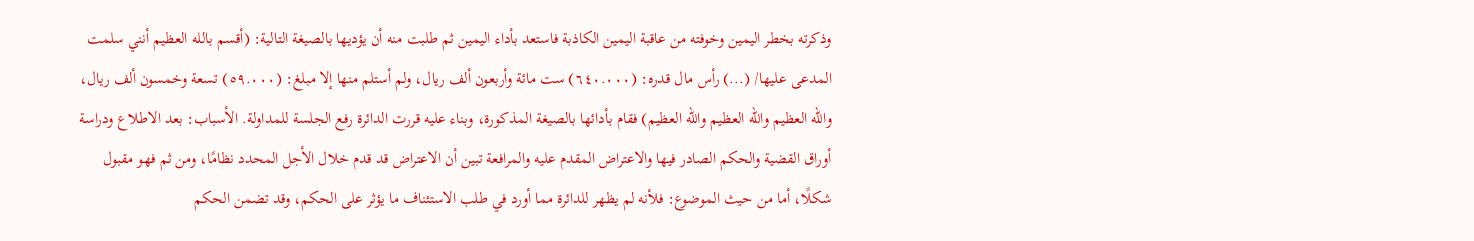وذكرته بخطر اليمين وخوفته من عاقبة اليمين الكاذبة فاستعد بأداء اليمين ثم طلبت منه أن يؤديها بالصيغة التالية: (أقسم بالله العظيم أنني سلمت المدعى عليها/ (...) رأس مال قدره: (٦٤٠.٠٠٠) ست مائة وأربعون ألف ريال، ولم أستلم منها إلا مبلغ: (٥٩.٠٠٠) تسعة وخمسون ألف ريال، والله العظيم والله العظيم والله العظيم) فقام بأدائها بالصيغة المذكورة، وبناء عليه قررت الدائرة رفع الجلسة للمداولة. الأسباب: بعد الاطلاع ودراسة أوراق القضية والحكم الصادر فيها والاعتراض المقدم عليه والمرافعة تبين أن الاعتراض قد قدم خلال الأجل المحدد نظامًا، ومن ثم فهو مقبول شكلًا، أما من حيث الموضوع: فلأنه لم يظهر للدائرة مما أورد في طلب الاستئناف ما يؤثر على الحكم، وقد تضمن الحكم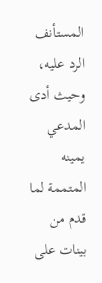المستأنف الرد عليه، وحيث أدى المدعي يمينه المتممة لما قدم من بينات على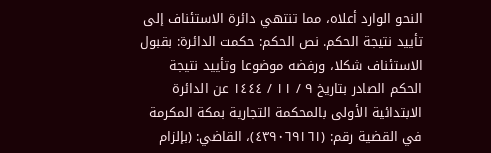النحو الوارد أعلاه، مما تنتهي دائرة الاستئناف إلى تأييد نتيجة الحكم. نص الحكم: حكمت الدائرة: بقبول الاستئناف شكلا، ورفضه موضوعا وتأييد نتيجة الحكم الصادر بتاريخ ٩ / ١١ / ١٤٤٤ عن الدائرة الابتدائية الأولى بالمحكمة التجارية بمكة المكرمة في القضية رقم: (٤٣٩٠٦٩١٦١)، القاضي: (بإلزام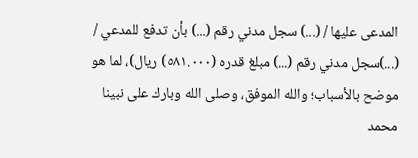المدعى عليها / (...) سجل مدني رقم (...) بأن تدفع للمدعي / (...)سجل مدني رقم (...) مبلغ قدره (٥٨١.٠٠٠) ريال)، لما هو موضح بالأسباب؛ والله الموفق، وصلى الله وبارك على نبينا محمد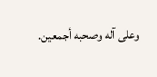وعلى آله وصحبه أجمعين.